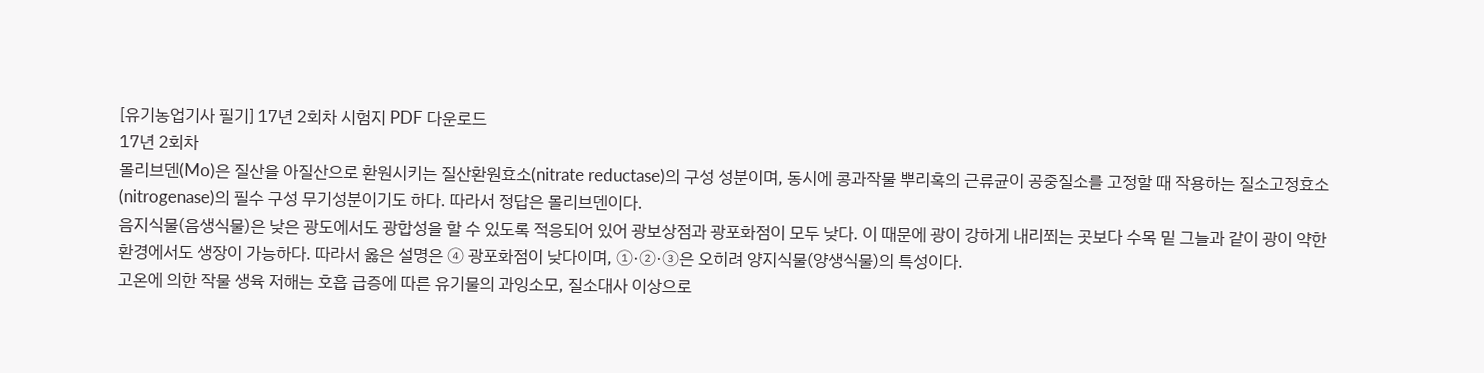[유기농업기사 필기] 17년 2회차 시험지 PDF 다운로드
17년 2회차
몰리브덴(Mo)은 질산을 아질산으로 환원시키는 질산환원효소(nitrate reductase)의 구성 성분이며, 동시에 콩과작물 뿌리혹의 근류균이 공중질소를 고정할 때 작용하는 질소고정효소(nitrogenase)의 필수 구성 무기성분이기도 하다. 따라서 정답은 몰리브덴이다.
음지식물(음생식물)은 낮은 광도에서도 광합성을 할 수 있도록 적응되어 있어 광보상점과 광포화점이 모두 낮다. 이 때문에 광이 강하게 내리쬐는 곳보다 수목 밑 그늘과 같이 광이 약한 환경에서도 생장이 가능하다. 따라서 옳은 설명은 ④ 광포화점이 낮다이며, ①·②·③은 오히려 양지식물(양생식물)의 특성이다.
고온에 의한 작물 생육 저해는 호흡 급증에 따른 유기물의 과잉소모, 질소대사 이상으로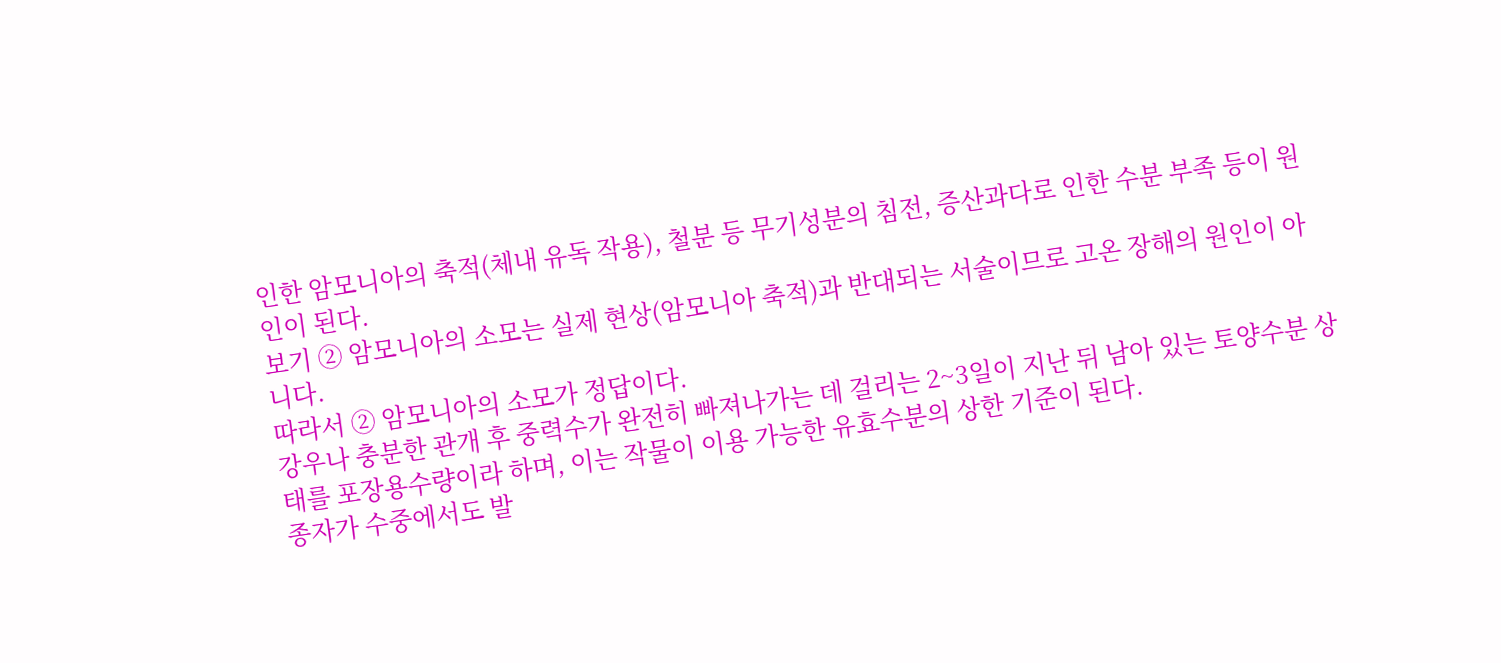인한 암모니아의 축적(체내 유독 작용), 철분 등 무기성분의 침전, 증산과다로 인한 수분 부족 등이 원인이 된다.
보기 ② 암모니아의 소모는 실제 현상(암모니아 축적)과 반대되는 서술이므로 고온 장해의 원인이 아니다.
따라서 ② 암모니아의 소모가 정답이다.
강우나 충분한 관개 후 중력수가 완전히 빠져나가는 데 걸리는 2~3일이 지난 뒤 남아 있는 토양수분 상태를 포장용수량이라 하며, 이는 작물이 이용 가능한 유효수분의 상한 기준이 된다.
종자가 수중에서도 발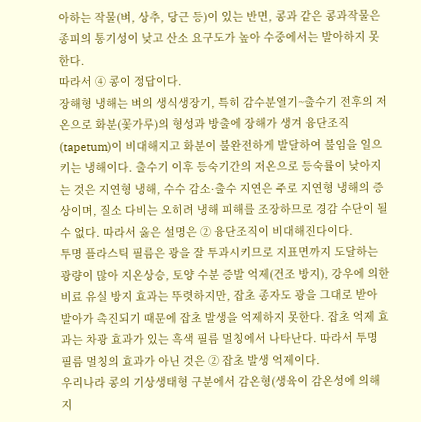아하는 작물(벼, 상추, 당근 등)이 있는 반면, 콩과 같은 콩과작물은 종피의 통기성이 낮고 산소 요구도가 높아 수중에서는 발아하지 못한다.
따라서 ④ 콩이 정답이다.
장해형 냉해는 벼의 생식생장기, 특히 감수분열기~출수기 전후의 저온으로 화분(꽃가루)의 형성과 방출에 장해가 생겨 융단조직(tapetum)이 비대해지고 화분이 불완전하게 발달하여 불임을 일으키는 냉해이다. 출수기 이후 등숙기간의 저온으로 등숙률이 낮아지는 것은 지연형 냉해, 수수 감소·출수 지연은 주로 지연형 냉해의 증상이며, 질소 다비는 오히려 냉해 피해를 조장하므로 경감 수단이 될 수 없다. 따라서 옳은 설명은 ② 융단조직이 비대해진다이다.
투명 플라스틱 필름은 광을 잘 투과시키므로 지표면까지 도달하는 광량이 많아 지온상승, 토양 수분 증발 억제(건조 방지), 강우에 의한 비료 유실 방지 효과는 뚜렷하지만, 잡초 종자도 광을 그대로 받아 발아가 촉진되기 때문에 잡초 발생을 억제하지 못한다. 잡초 억제 효과는 차광 효과가 있는 흑색 필름 멀칭에서 나타난다. 따라서 투명 필름 멀칭의 효과가 아닌 것은 ② 잡초 발생 억제이다.
우리나라 콩의 기상생태형 구분에서 감온형(생육이 감온성에 의해 지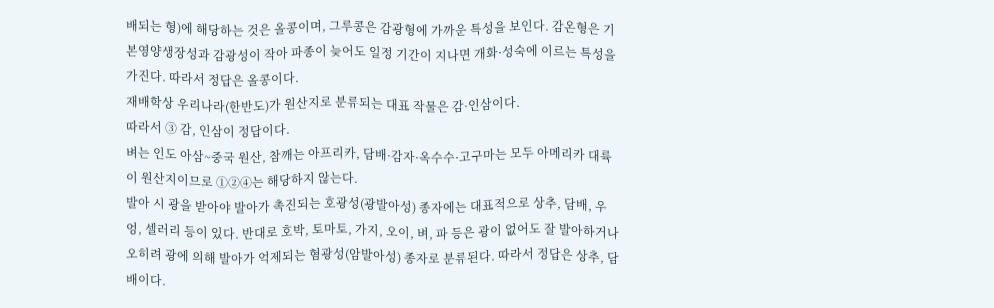배되는 형)에 해당하는 것은 올콩이며, 그루콩은 감광형에 가까운 특성을 보인다. 감온형은 기본영양생장성과 감광성이 작아 파종이 늦어도 일정 기간이 지나면 개화·성숙에 이르는 특성을 가진다. 따라서 정답은 올콩이다.
재배학상 우리나라(한반도)가 원산지로 분류되는 대표 작물은 감·인삼이다.
따라서 ③ 감, 인삼이 정답이다.
벼는 인도 아삼~중국 원산, 참깨는 아프리카, 담배·감자·옥수수·고구마는 모두 아메리카 대륙이 원산지이므로 ①②④는 해당하지 않는다.
발아 시 광을 받아야 발아가 촉진되는 호광성(광발아성) 종자에는 대표적으로 상추, 담배, 우엉, 셀러리 등이 있다. 반대로 호박, 토마토, 가지, 오이, 벼, 파 등은 광이 없어도 잘 발아하거나 오히려 광에 의해 발아가 억제되는 혐광성(암발아성) 종자로 분류된다. 따라서 정답은 상추, 담배이다.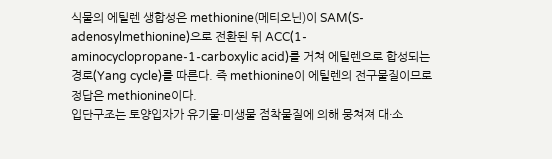식물의 에틸렌 생합성은 methionine(메티오닌)이 SAM(S-adenosylmethionine)으로 전환된 뒤 ACC(1-aminocyclopropane-1-carboxylic acid)를 거쳐 에틸렌으로 합성되는 경로(Yang cycle)를 따른다. 즉 methionine이 에틸렌의 전구물질이므로 정답은 methionine이다.
입단구조는 토양입자가 유기물·미생물 점착물질에 의해 뭉쳐져 대·소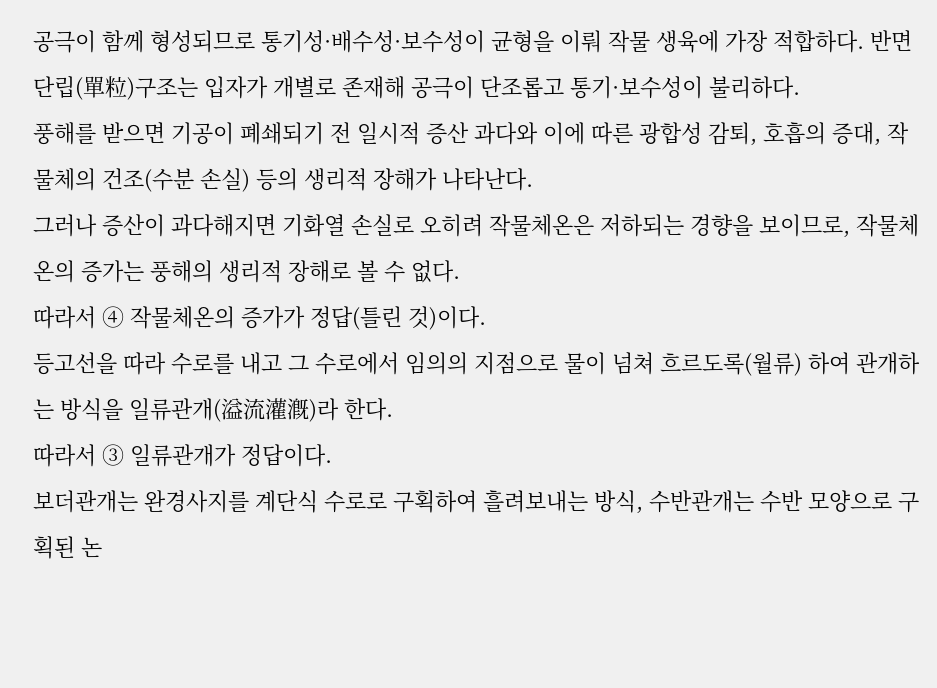공극이 함께 형성되므로 통기성·배수성·보수성이 균형을 이뤄 작물 생육에 가장 적합하다. 반면 단립(單粒)구조는 입자가 개별로 존재해 공극이 단조롭고 통기·보수성이 불리하다.
풍해를 받으면 기공이 폐쇄되기 전 일시적 증산 과다와 이에 따른 광합성 감퇴, 호흡의 증대, 작물체의 건조(수분 손실) 등의 생리적 장해가 나타난다.
그러나 증산이 과다해지면 기화열 손실로 오히려 작물체온은 저하되는 경향을 보이므로, 작물체온의 증가는 풍해의 생리적 장해로 볼 수 없다.
따라서 ④ 작물체온의 증가가 정답(틀린 것)이다.
등고선을 따라 수로를 내고 그 수로에서 임의의 지점으로 물이 넘쳐 흐르도록(월류) 하여 관개하는 방식을 일류관개(溢流灌漑)라 한다.
따라서 ③ 일류관개가 정답이다.
보더관개는 완경사지를 계단식 수로로 구획하여 흘려보내는 방식, 수반관개는 수반 모양으로 구획된 논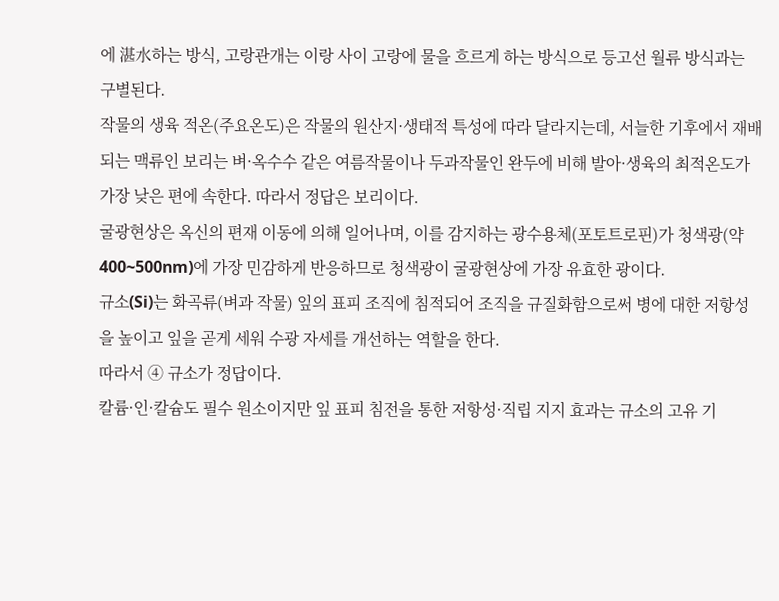에 湛水하는 방식, 고랑관개는 이랑 사이 고랑에 물을 흐르게 하는 방식으로 등고선 월류 방식과는 구별된다.
작물의 생육 적온(주요온도)은 작물의 원산지·생태적 특성에 따라 달라지는데, 서늘한 기후에서 재배되는 맥류인 보리는 벼·옥수수 같은 여름작물이나 두과작물인 완두에 비해 발아·생육의 최적온도가 가장 낮은 편에 속한다. 따라서 정답은 보리이다.
굴광현상은 옥신의 편재 이동에 의해 일어나며, 이를 감지하는 광수용체(포토트로핀)가 청색광(약 400~500nm)에 가장 민감하게 반응하므로 청색광이 굴광현상에 가장 유효한 광이다.
규소(Si)는 화곡류(벼과 작물) 잎의 표피 조직에 침적되어 조직을 규질화함으로써 병에 대한 저항성을 높이고 잎을 곧게 세워 수광 자세를 개선하는 역할을 한다.
따라서 ④ 규소가 정답이다.
칼륨·인·칼슘도 필수 원소이지만 잎 표피 침전을 통한 저항성·직립 지지 효과는 규소의 고유 기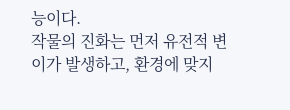능이다.
작물의 진화는 먼저 유전적 변이가 발생하고, 환경에 맞지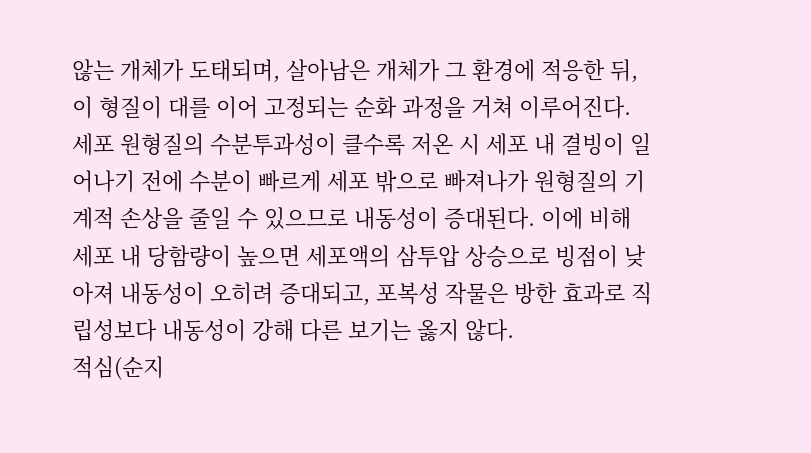않는 개체가 도태되며, 살아남은 개체가 그 환경에 적응한 뒤, 이 형질이 대를 이어 고정되는 순화 과정을 거쳐 이루어진다.
세포 원형질의 수분투과성이 클수록 저온 시 세포 내 결빙이 일어나기 전에 수분이 빠르게 세포 밖으로 빠져나가 원형질의 기계적 손상을 줄일 수 있으므로 내동성이 증대된다. 이에 비해 세포 내 당함량이 높으면 세포액의 삼투압 상승으로 빙점이 낮아져 내동성이 오히려 증대되고, 포복성 작물은 방한 효과로 직립성보다 내동성이 강해 다른 보기는 옳지 않다.
적심(순지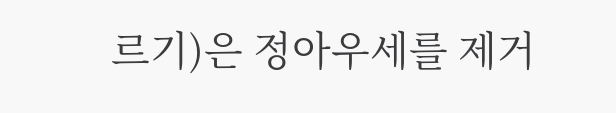르기)은 정아우세를 제거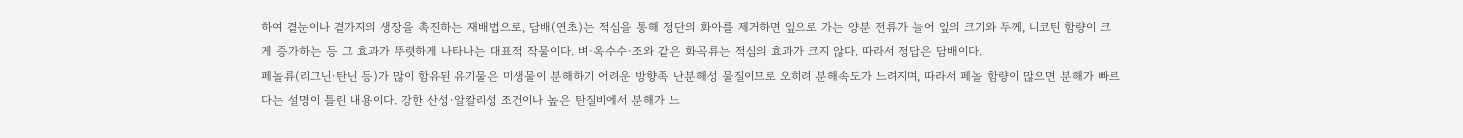하여 곁눈이나 곁가지의 생장을 촉진하는 재배법으로, 담배(연초)는 적심을 통해 정단의 화아를 제거하면 잎으로 가는 양분 전류가 늘어 잎의 크기와 두께, 니코틴 함량이 크게 증가하는 등 그 효과가 뚜렷하게 나타나는 대표적 작물이다. 벼·옥수수·조와 같은 화곡류는 적심의 효과가 크지 않다. 따라서 정답은 담배이다.
페놀류(리그닌·탄닌 등)가 많이 함유된 유기물은 미생물이 분해하기 어려운 방향족 난분해성 물질이므로 오히려 분해속도가 느려지며, 따라서 페놀 함량이 많으면 분해가 빠르다는 설명이 틀린 내용이다. 강한 산성·알칼리성 조건이나 높은 탄질비에서 분해가 느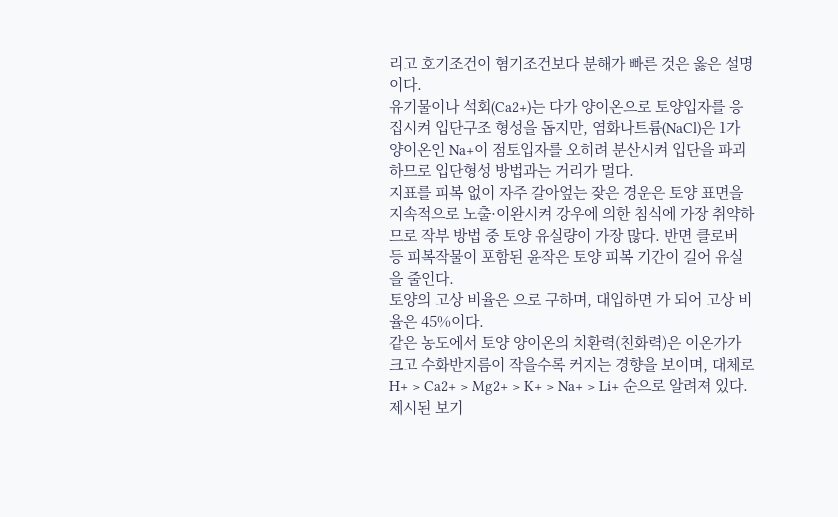리고 호기조건이 혐기조건보다 분해가 빠른 것은 옳은 설명이다.
유기물이나 석회(Ca2+)는 다가 양이온으로 토양입자를 응집시켜 입단구조 형성을 돕지만, 염화나트륨(NaCl)은 1가 양이온인 Na+이 점토입자를 오히려 분산시켜 입단을 파괴하므로 입단형성 방법과는 거리가 멀다.
지표를 피복 없이 자주 갈아엎는 잦은 경운은 토양 표면을 지속적으로 노출·이완시켜 강우에 의한 침식에 가장 취약하므로 작부 방법 중 토양 유실량이 가장 많다. 반면 클로버 등 피복작물이 포함된 윤작은 토양 피복 기간이 길어 유실을 줄인다.
토양의 고상 비율은 으로 구하며, 대입하면 가 되어 고상 비율은 45%이다.
같은 농도에서 토양 양이온의 치환력(친화력)은 이온가가 크고 수화반지름이 작을수록 커지는 경향을 보이며, 대체로 H+ > Ca2+ > Mg2+ > K+ > Na+ > Li+ 순으로 알려져 있다. 제시된 보기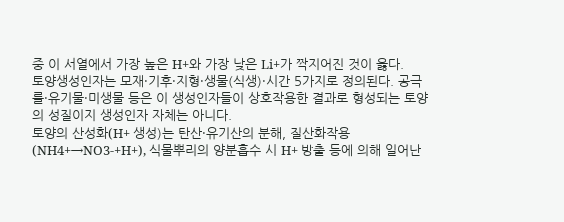중 이 서열에서 가장 높은 H+와 가장 낮은 Li+가 짝지어진 것이 옳다.
토양생성인자는 모재·기후·지형·생물(식생)·시간 5가지로 정의된다. 공극률·유기물·미생물 등은 이 생성인자들이 상호작용한 결과로 형성되는 토양의 성질이지 생성인자 자체는 아니다.
토양의 산성화(H+ 생성)는 탄산·유기산의 분해, 질산화작용(NH4+→NO3-+H+), 식물뿌리의 양분흡수 시 H+ 방출 등에 의해 일어난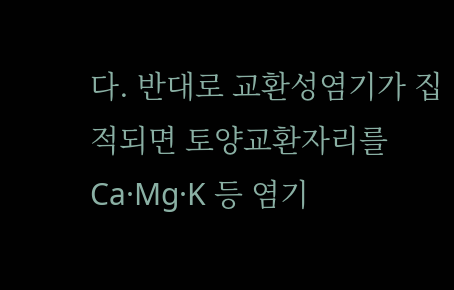다. 반대로 교환성염기가 집적되면 토양교환자리를 Ca·Mg·K 등 염기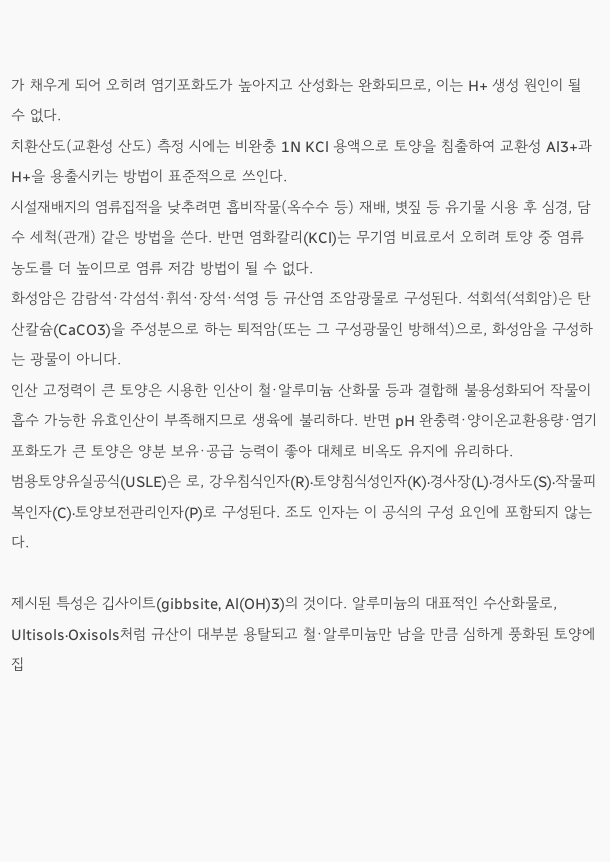가 채우게 되어 오히려 염기포화도가 높아지고 산성화는 완화되므로, 이는 H+ 생성 원인이 될 수 없다.
치환산도(교환성 산도) 측정 시에는 비완충 1N KCl 용액으로 토양을 침출하여 교환성 Al3+과 H+을 용출시키는 방법이 표준적으로 쓰인다.
시설재배지의 염류집적을 낮추려면 흡비작물(옥수수 등) 재배, 볏짚 등 유기물 시용 후 심경, 담수 세척(관개) 같은 방법을 쓴다. 반면 염화칼리(KCl)는 무기염 비료로서 오히려 토양 중 염류 농도를 더 높이므로 염류 저감 방법이 될 수 없다.
화성암은 감람석·각섬석·휘석·장석·석영 등 규산염 조암광물로 구성된다. 석회석(석회암)은 탄산칼슘(CaCO3)을 주성분으로 하는 퇴적암(또는 그 구성광물인 방해석)으로, 화성암을 구성하는 광물이 아니다.
인산 고정력이 큰 토양은 시용한 인산이 철·알루미늄 산화물 등과 결합해 불용성화되어 작물이 흡수 가능한 유효인산이 부족해지므로 생육에 불리하다. 반면 pH 완충력·양이온교환용량·염기포화도가 큰 토양은 양분 보유·공급 능력이 좋아 대체로 비옥도 유지에 유리하다.
범용토양유실공식(USLE)은 로, 강우침식인자(R)·토양침식성인자(K)·경사장(L)·경사도(S)·작물피복인자(C)·토양보전관리인자(P)로 구성된다. 조도 인자는 이 공식의 구성 요인에 포함되지 않는다.

제시된 특성은 깁사이트(gibbsite, Al(OH)3)의 것이다. 알루미늄의 대표적인 수산화물로, Ultisols·Oxisols처럼 규산이 대부분 용탈되고 철·알루미늄만 남을 만큼 심하게 풍화된 토양에 집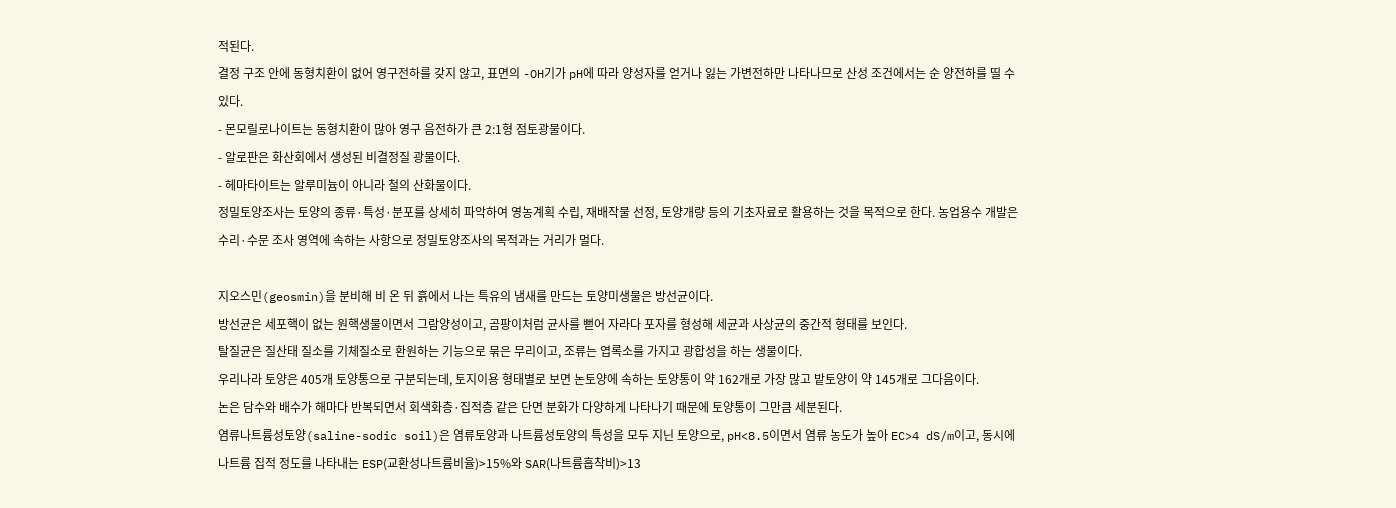적된다.
결정 구조 안에 동형치환이 없어 영구전하를 갖지 않고, 표면의 -OH기가 pH에 따라 양성자를 얻거나 잃는 가변전하만 나타나므로 산성 조건에서는 순 양전하를 띨 수 있다.
- 몬모릴로나이트는 동형치환이 많아 영구 음전하가 큰 2:1형 점토광물이다.
- 알로판은 화산회에서 생성된 비결정질 광물이다.
- 헤마타이트는 알루미늄이 아니라 철의 산화물이다.
정밀토양조사는 토양의 종류·특성·분포를 상세히 파악하여 영농계획 수립, 재배작물 선정, 토양개량 등의 기초자료로 활용하는 것을 목적으로 한다. 농업용수 개발은 수리·수문 조사 영역에 속하는 사항으로 정밀토양조사의 목적과는 거리가 멀다.

지오스민(geosmin)을 분비해 비 온 뒤 흙에서 나는 특유의 냄새를 만드는 토양미생물은 방선균이다.
방선균은 세포핵이 없는 원핵생물이면서 그람양성이고, 곰팡이처럼 균사를 뻗어 자라다 포자를 형성해 세균과 사상균의 중간적 형태를 보인다.
탈질균은 질산태 질소를 기체질소로 환원하는 기능으로 묶은 무리이고, 조류는 엽록소를 가지고 광합성을 하는 생물이다.
우리나라 토양은 405개 토양통으로 구분되는데, 토지이용 형태별로 보면 논토양에 속하는 토양통이 약 162개로 가장 많고 밭토양이 약 145개로 그다음이다.
논은 담수와 배수가 해마다 반복되면서 회색화층·집적층 같은 단면 분화가 다양하게 나타나기 때문에 토양통이 그만큼 세분된다.
염류나트륨성토양(saline-sodic soil)은 염류토양과 나트륨성토양의 특성을 모두 지닌 토양으로, pH<8.5이면서 염류 농도가 높아 EC>4 dS/m이고, 동시에 나트륨 집적 정도를 나타내는 ESP(교환성나트륨비율)>15%와 SAR(나트륨흡착비)>13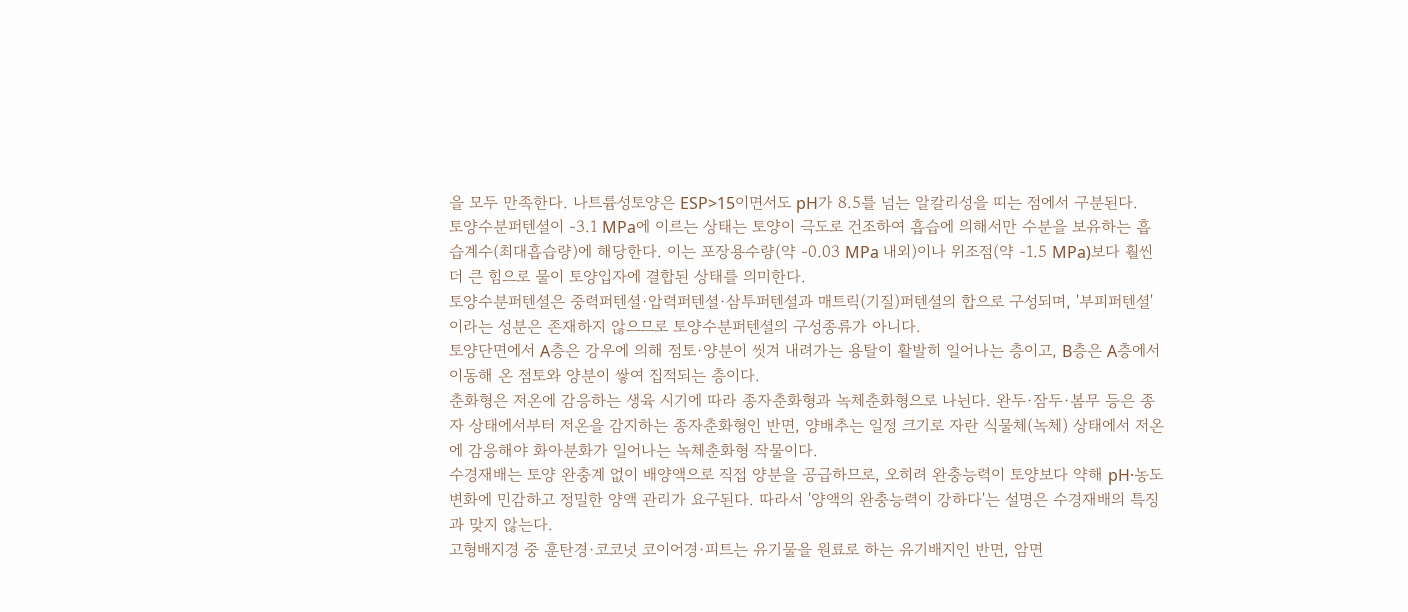을 모두 만족한다. 나트륨성토양은 ESP>15이면서도 pH가 8.5를 넘는 알칼리성을 띠는 점에서 구분된다.
토양수분퍼텐셜이 -3.1 MPa에 이르는 상태는 토양이 극도로 건조하여 흡습에 의해서만 수분을 보유하는 흡습계수(최대흡습량)에 해당한다. 이는 포장용수량(약 -0.03 MPa 내외)이나 위조점(약 -1.5 MPa)보다 훨씬 더 큰 힘으로 물이 토양입자에 결합된 상태를 의미한다.
토양수분퍼텐셜은 중력퍼텐셜·압력퍼텐셜·삼투퍼텐셜과 매트릭(기질)퍼텐셜의 합으로 구성되며, '부피퍼텐셜'이라는 성분은 존재하지 않으므로 토양수분퍼텐셜의 구성종류가 아니다.
토양단면에서 A층은 강우에 의해 점토·양분이 씻겨 내려가는 용탈이 활발히 일어나는 층이고, B층은 A층에서 이동해 온 점토와 양분이 쌓여 집적되는 층이다.
춘화형은 저온에 감응하는 생육 시기에 따라 종자춘화형과 녹체춘화형으로 나뉜다. 완두·잠두·봄무 등은 종자 상태에서부터 저온을 감지하는 종자춘화형인 반면, 양배추는 일정 크기로 자란 식물체(녹체) 상태에서 저온에 감응해야 화아분화가 일어나는 녹체춘화형 작물이다.
수경재배는 토양 완충계 없이 배양액으로 직접 양분을 공급하므로, 오히려 완충능력이 토양보다 약해 pH·농도 변화에 민감하고 정밀한 양액 관리가 요구된다. 따라서 '양액의 완충능력이 강하다'는 설명은 수경재배의 특징과 맞지 않는다.
고형배지경 중 훈탄경·코코넛 코이어경·피트는 유기물을 원료로 하는 유기배지인 반면, 암면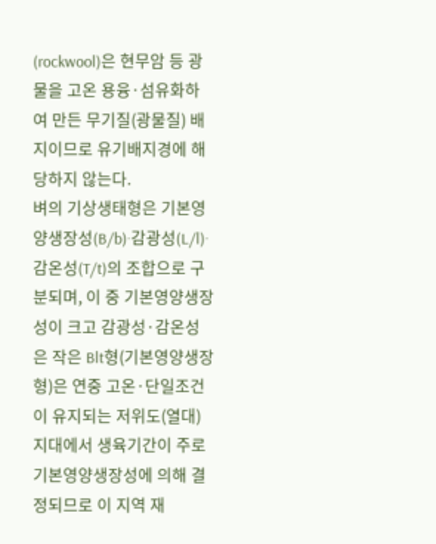(rockwool)은 현무암 등 광물을 고온 용융·섬유화하여 만든 무기질(광물질) 배지이므로 유기배지경에 해당하지 않는다.
벼의 기상생태형은 기본영양생장성(B/b)·감광성(L/l)·감온성(T/t)의 조합으로 구분되며, 이 중 기본영양생장성이 크고 감광성·감온성은 작은 Blt형(기본영양생장형)은 연중 고온·단일조건이 유지되는 저위도(열대)지대에서 생육기간이 주로 기본영양생장성에 의해 결정되므로 이 지역 재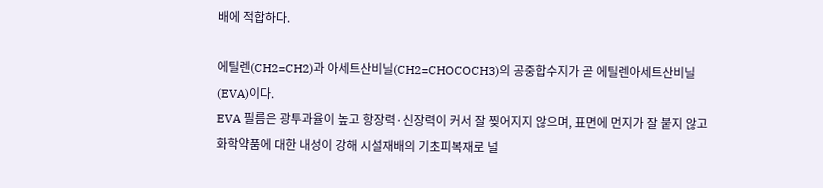배에 적합하다.

에틸렌(CH2=CH2)과 아세트산비닐(CH2=CHOCOCH3)의 공중합수지가 곧 에틸렌아세트산비닐(EVA)이다.
EVA 필름은 광투과율이 높고 항장력·신장력이 커서 잘 찢어지지 않으며, 표면에 먼지가 잘 붙지 않고 화학약품에 대한 내성이 강해 시설재배의 기초피복재로 널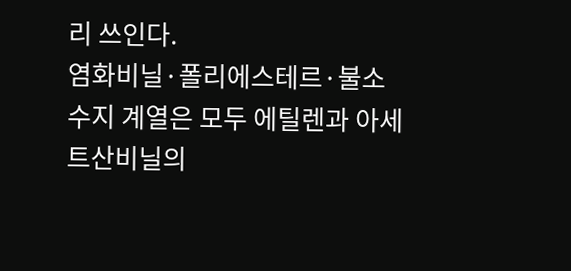리 쓰인다.
염화비닐·폴리에스테르·불소수지 계열은 모두 에틸렌과 아세트산비닐의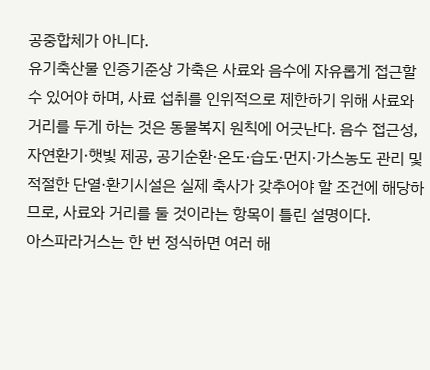공중합체가 아니다.
유기축산물 인증기준상 가축은 사료와 음수에 자유롭게 접근할 수 있어야 하며, 사료 섭취를 인위적으로 제한하기 위해 사료와 거리를 두게 하는 것은 동물복지 원칙에 어긋난다. 음수 접근성, 자연환기·햇빛 제공, 공기순환·온도·습도·먼지·가스농도 관리 및 적절한 단열·환기시설은 실제 축사가 갖추어야 할 조건에 해당하므로, 사료와 거리를 둘 것이라는 항목이 틀린 설명이다.
아스파라거스는 한 번 정식하면 여러 해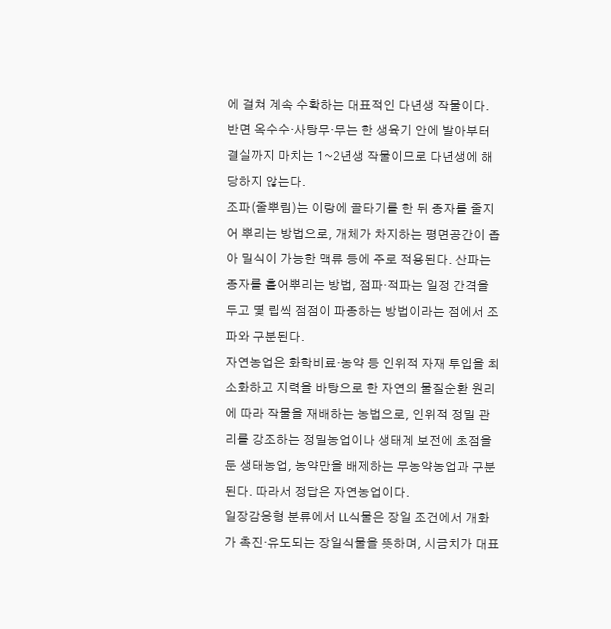에 걸쳐 계속 수확하는 대표적인 다년생 작물이다. 반면 옥수수·사탕무·무는 한 생육기 안에 발아부터 결실까지 마치는 1~2년생 작물이므로 다년생에 해당하지 않는다.
조파(줄뿌림)는 이랑에 골타기를 한 뒤 종자를 줄지어 뿌리는 방법으로, 개체가 차지하는 평면공간이 좁아 밀식이 가능한 맥류 등에 주로 적용된다. 산파는 종자를 흩어뿌리는 방법, 점파·적파는 일정 간격을 두고 몇 립씩 점점이 파종하는 방법이라는 점에서 조파와 구분된다.
자연농업은 화학비료·농약 등 인위적 자재 투입을 최소화하고 지력을 바탕으로 한 자연의 물질순환 원리에 따라 작물을 재배하는 농법으로, 인위적 정밀 관리를 강조하는 정밀농업이나 생태계 보전에 초점을 둔 생태농업, 농약만을 배제하는 무농약농업과 구분된다. 따라서 정답은 자연농업이다.
일장감응형 분류에서 LL식물은 장일 조건에서 개화가 촉진·유도되는 장일식물을 뜻하며, 시금치가 대표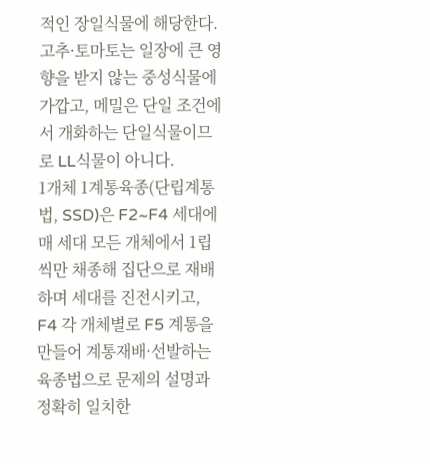적인 장일식물에 해당한다. 고추·토마토는 일장에 큰 영향을 받지 않는 중성식물에 가깝고, 메밀은 단일 조건에서 개화하는 단일식물이므로 LL식물이 아니다.
1개체 1계통육종(단립계통법, SSD)은 F2~F4 세대에 매 세대 모든 개체에서 1립씩만 채종해 집단으로 재배하며 세대를 진전시키고, F4 각 개체별로 F5 계통을 만들어 계통재배·선발하는 육종법으로 문제의 설명과 정확히 일치한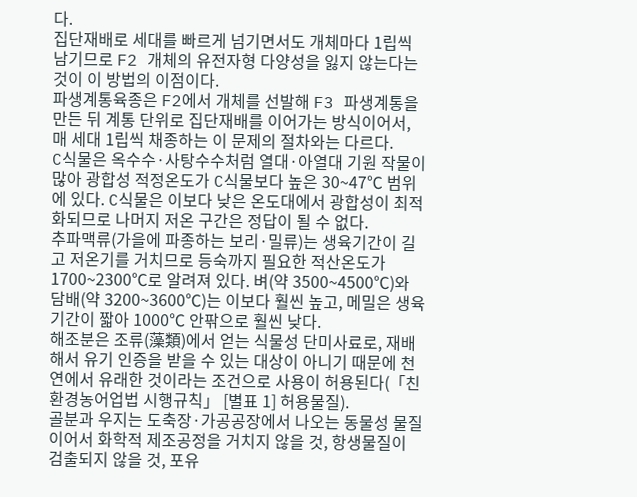다.
집단재배로 세대를 빠르게 넘기면서도 개체마다 1립씩 남기므로 F2 개체의 유전자형 다양성을 잃지 않는다는 것이 이 방법의 이점이다.
파생계통육종은 F2에서 개체를 선발해 F3 파생계통을 만든 뒤 계통 단위로 집단재배를 이어가는 방식이어서, 매 세대 1립씩 채종하는 이 문제의 절차와는 다르다.
C식물은 옥수수·사탕수수처럼 열대·아열대 기원 작물이 많아 광합성 적정온도가 C식물보다 높은 30~47℃ 범위에 있다. C식물은 이보다 낮은 온도대에서 광합성이 최적화되므로 나머지 저온 구간은 정답이 될 수 없다.
추파맥류(가을에 파종하는 보리·밀류)는 생육기간이 길고 저온기를 거치므로 등숙까지 필요한 적산온도가 1700~2300℃로 알려져 있다. 벼(약 3500~4500℃)와 담배(약 3200~3600℃)는 이보다 훨씬 높고, 메밀은 생육기간이 짧아 1000℃ 안팎으로 훨씬 낮다.
해조분은 조류(藻類)에서 얻는 식물성 단미사료로, 재배해서 유기 인증을 받을 수 있는 대상이 아니기 때문에 천연에서 유래한 것이라는 조건으로 사용이 허용된다(「친환경농어업법 시행규칙」 [별표 1] 허용물질).
골분과 우지는 도축장·가공공장에서 나오는 동물성 물질이어서 화학적 제조공정을 거치지 않을 것, 항생물질이 검출되지 않을 것, 포유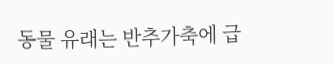동물 유래는 반추가축에 급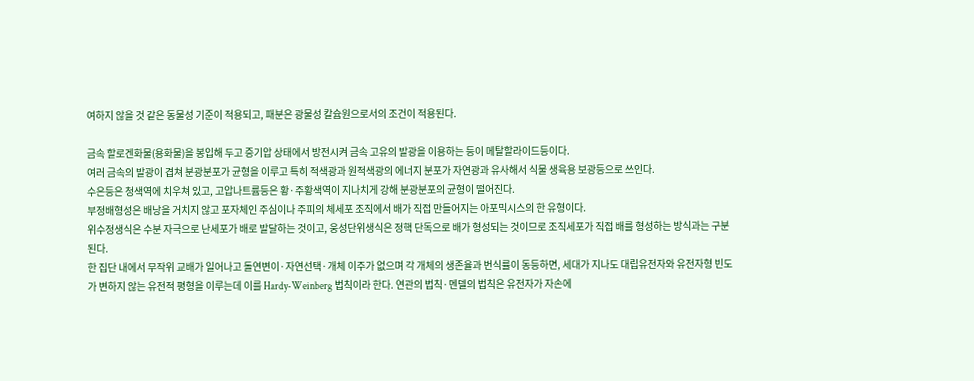여하지 않을 것 같은 동물성 기준이 적용되고, 패분은 광물성 칼슘원으로서의 조건이 적용된다.

금속 할로겐화물(용화물)을 봉입해 두고 증기압 상태에서 방전시켜 금속 고유의 발광을 이용하는 등이 메탈할라이드등이다.
여러 금속의 발광이 겹쳐 분광분포가 균형을 이루고 특히 적색광과 원적색광의 에너지 분포가 자연광과 유사해서 식물 생육용 보광등으로 쓰인다.
수은등은 청색역에 치우쳐 있고, 고압나트륨등은 황·주황색역이 지나치게 강해 분광분포의 균형이 떨어진다.
부정배형성은 배낭을 거치지 않고 포자체인 주심이나 주피의 체세포 조직에서 배가 직접 만들어지는 아포믹시스의 한 유형이다.
위수정생식은 수분 자극으로 난세포가 배로 발달하는 것이고, 웅성단위생식은 정핵 단독으로 배가 형성되는 것이므로 조직세포가 직접 배를 형성하는 방식과는 구분된다.
한 집단 내에서 무작위 교배가 일어나고 돌연변이·자연선택·개체 이주가 없으며 각 개체의 생존율과 번식률이 동등하면, 세대가 지나도 대립유전자와 유전자형 빈도가 변하지 않는 유전적 평형을 이루는데 이를 Hardy-Weinberg 법칙이라 한다. 연관의 법칙·멘델의 법칙은 유전자가 자손에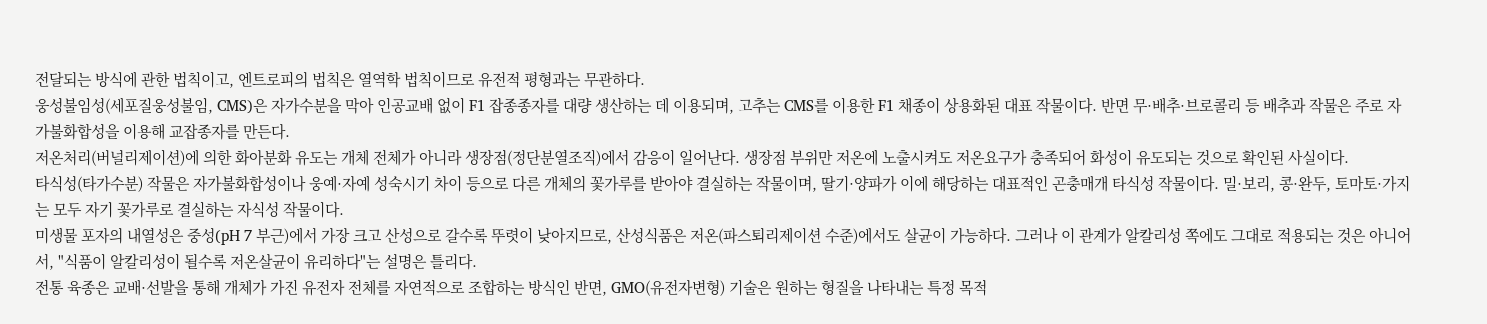전달되는 방식에 관한 법칙이고, 엔트로피의 법칙은 열역학 법칙이므로 유전적 평형과는 무관하다.
웅성불임성(세포질웅성불임, CMS)은 자가수분을 막아 인공교배 없이 F1 잡종종자를 대량 생산하는 데 이용되며, 고추는 CMS를 이용한 F1 채종이 상용화된 대표 작물이다. 반면 무·배추·브로콜리 등 배추과 작물은 주로 자가불화합성을 이용해 교잡종자를 만든다.
저온처리(버널리제이션)에 의한 화아분화 유도는 개체 전체가 아니라 생장점(정단분열조직)에서 감응이 일어난다. 생장점 부위만 저온에 노출시켜도 저온요구가 충족되어 화성이 유도되는 것으로 확인된 사실이다.
타식성(타가수분) 작물은 자가불화합성이나 웅예·자예 성숙시기 차이 등으로 다른 개체의 꽃가루를 받아야 결실하는 작물이며, 딸기·양파가 이에 해당하는 대표적인 곤충매개 타식성 작물이다. 밀·보리, 콩·완두, 토마토·가지는 모두 자기 꽃가루로 결실하는 자식성 작물이다.
미생물 포자의 내열성은 중성(pH 7 부근)에서 가장 크고 산성으로 갈수록 뚜렷이 낮아지므로, 산성식품은 저온(파스퇴리제이션 수준)에서도 살균이 가능하다. 그러나 이 관계가 알칼리성 쪽에도 그대로 적용되는 것은 아니어서, "식품이 알칼리성이 될수록 저온살균이 유리하다"는 설명은 틀리다.
전통 육종은 교배·선발을 통해 개체가 가진 유전자 전체를 자연적으로 조합하는 방식인 반면, GMO(유전자변형) 기술은 원하는 형질을 나타내는 특정 목적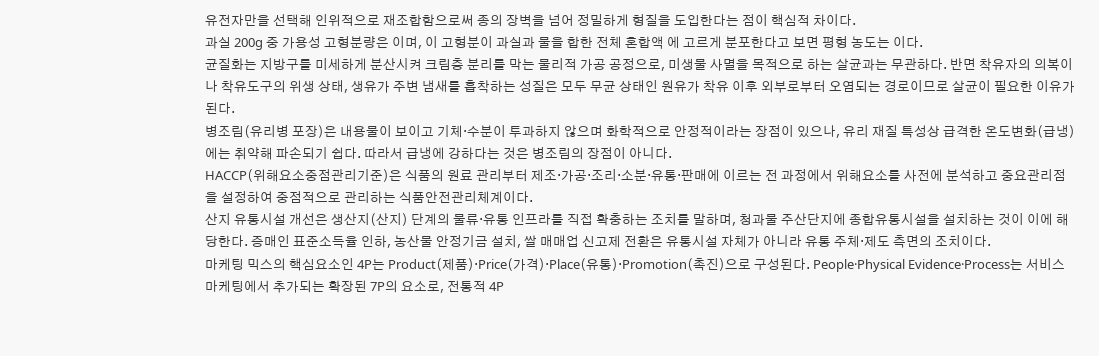유전자만을 선택해 인위적으로 재조합함으로써 종의 장벽을 넘어 정밀하게 형질을 도입한다는 점이 핵심적 차이다.
과실 200g 중 가용성 고형분량은 이며, 이 고형분이 과실과 물을 합한 전체 혼합액 에 고르게 분포한다고 보면 평형 농도는 이다.
균질화는 지방구를 미세하게 분산시켜 크림층 분리를 막는 물리적 가공 공정으로, 미생물 사멸을 목적으로 하는 살균과는 무관하다. 반면 착유자의 의복이나 착유도구의 위생 상태, 생유가 주변 냄새를 흡착하는 성질은 모두 무균 상태인 원유가 착유 이후 외부로부터 오염되는 경로이므로 살균이 필요한 이유가 된다.
병조림(유리병 포장)은 내용물이 보이고 기체·수분이 투과하지 않으며 화학적으로 안정적이라는 장점이 있으나, 유리 재질 특성상 급격한 온도변화(급냉)에는 취약해 파손되기 쉽다. 따라서 급냉에 강하다는 것은 병조림의 장점이 아니다.
HACCP(위해요소중점관리기준)은 식품의 원료 관리부터 제조·가공·조리·소분·유통·판매에 이르는 전 과정에서 위해요소를 사전에 분석하고 중요관리점을 설정하여 중점적으로 관리하는 식품안전관리체계이다.
산지 유통시설 개선은 생산지(산지) 단계의 물류·유통 인프라를 직접 확충하는 조치를 말하며, 청과물 주산단지에 종합유통시설을 설치하는 것이 이에 해당한다. 증매인 표준소득율 인하, 농산물 안정기금 설치, 쌀 매매업 신고제 전환은 유통시설 자체가 아니라 유통 주체·제도 측면의 조치이다.
마케팅 믹스의 핵심요소인 4P는 Product(제품)·Price(가격)·Place(유통)·Promotion(촉진)으로 구성된다. People·Physical Evidence·Process는 서비스 마케팅에서 추가되는 확장된 7P의 요소로, 전통적 4P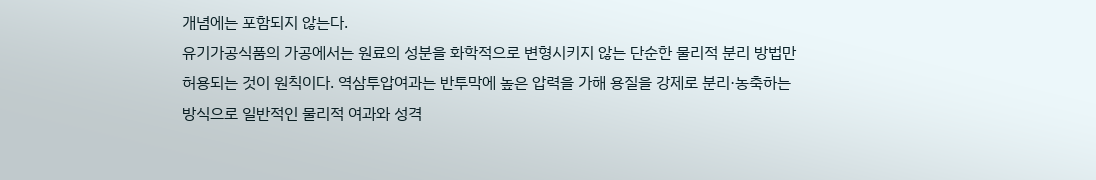개념에는 포함되지 않는다.
유기가공식품의 가공에서는 원료의 성분을 화학적으로 변형시키지 않는 단순한 물리적 분리 방법만 허용되는 것이 원칙이다. 역삼투압여과는 반투막에 높은 압력을 가해 용질을 강제로 분리·농축하는 방식으로 일반적인 물리적 여과와 성격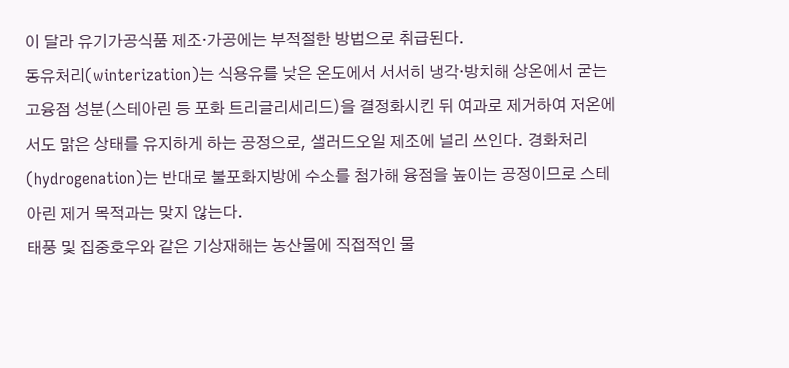이 달라 유기가공식품 제조·가공에는 부적절한 방법으로 취급된다.
동유처리(winterization)는 식용유를 낮은 온도에서 서서히 냉각·방치해 상온에서 굳는 고융점 성분(스테아린 등 포화 트리글리세리드)을 결정화시킨 뒤 여과로 제거하여 저온에서도 맑은 상태를 유지하게 하는 공정으로, 샐러드오일 제조에 널리 쓰인다. 경화처리(hydrogenation)는 반대로 불포화지방에 수소를 첨가해 융점을 높이는 공정이므로 스테아린 제거 목적과는 맞지 않는다.
태풍 및 집중호우와 같은 기상재해는 농산물에 직접적인 물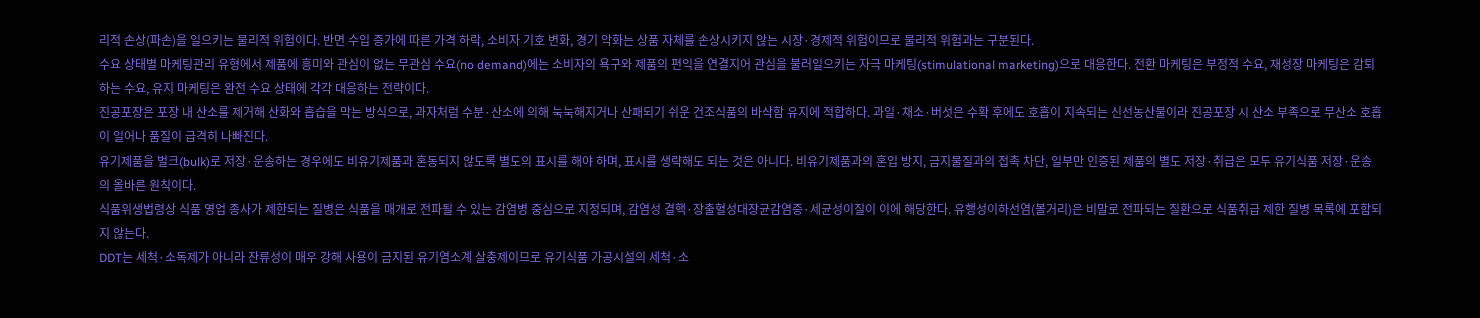리적 손상(파손)을 일으키는 물리적 위험이다. 반면 수입 증가에 따른 가격 하락, 소비자 기호 변화, 경기 악화는 상품 자체를 손상시키지 않는 시장·경제적 위험이므로 물리적 위험과는 구분된다.
수요 상태별 마케팅관리 유형에서 제품에 흥미와 관심이 없는 무관심 수요(no demand)에는 소비자의 욕구와 제품의 편익을 연결지어 관심을 불러일으키는 자극 마케팅(stimulational marketing)으로 대응한다. 전환 마케팅은 부정적 수요, 재성장 마케팅은 감퇴하는 수요, 유지 마케팅은 완전 수요 상태에 각각 대응하는 전략이다.
진공포장은 포장 내 산소를 제거해 산화와 흡습을 막는 방식으로, 과자처럼 수분·산소에 의해 눅눅해지거나 산패되기 쉬운 건조식품의 바삭함 유지에 적합하다. 과일·채소·버섯은 수확 후에도 호흡이 지속되는 신선농산물이라 진공포장 시 산소 부족으로 무산소 호흡이 일어나 품질이 급격히 나빠진다.
유기제품을 벌크(bulk)로 저장·운송하는 경우에도 비유기제품과 혼동되지 않도록 별도의 표시를 해야 하며, 표시를 생략해도 되는 것은 아니다. 비유기제품과의 혼입 방지, 금지물질과의 접촉 차단, 일부만 인증된 제품의 별도 저장·취급은 모두 유기식품 저장·운송의 올바른 원칙이다.
식품위생법령상 식품 영업 종사가 제한되는 질병은 식품을 매개로 전파될 수 있는 감염병 중심으로 지정되며, 감염성 결핵·장출혈성대장균감염증·세균성이질이 이에 해당한다. 유행성이하선염(볼거리)은 비말로 전파되는 질환으로 식품취급 제한 질병 목록에 포함되지 않는다.
DDT는 세척·소독제가 아니라 잔류성이 매우 강해 사용이 금지된 유기염소계 살충제이므로 유기식품 가공시설의 세척·소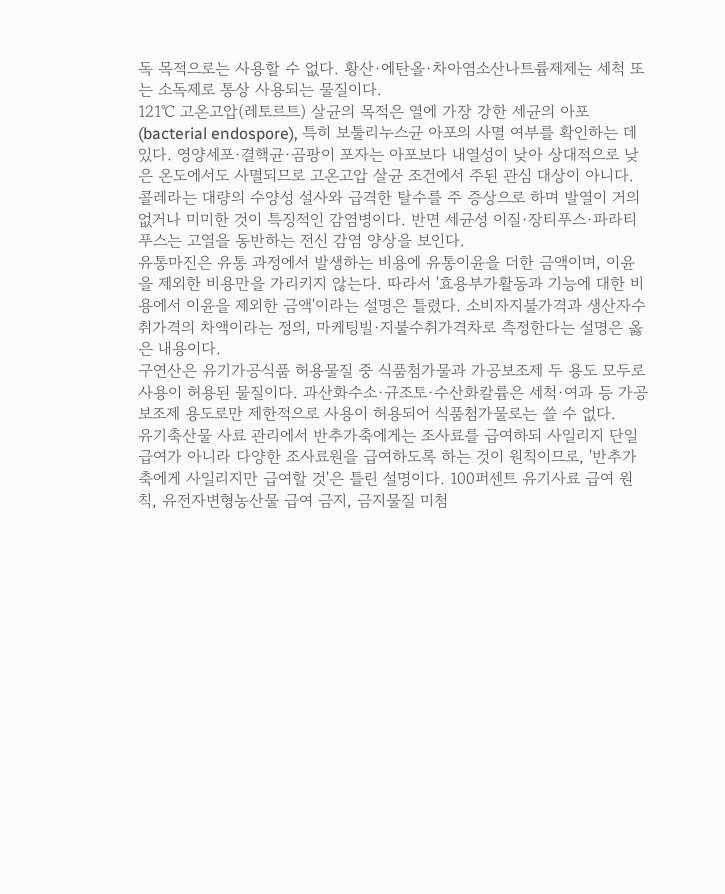독 목적으로는 사용할 수 없다. 황산·에탄올·차아염소산나트륨제제는 세척 또는 소독제로 통상 사용되는 물질이다.
121℃ 고온고압(레토르트) 살균의 목적은 열에 가장 강한 세균의 아포(bacterial endospore), 특히 보툴리누스균 아포의 사멸 여부를 확인하는 데 있다. 영양세포·결핵균·곰팡이 포자는 아포보다 내열성이 낮아 상대적으로 낮은 온도에서도 사멸되므로 고온고압 살균 조건에서 주된 관심 대상이 아니다.
콜레라는 대량의 수양성 설사와 급격한 탈수를 주 증상으로 하며 발열이 거의 없거나 미미한 것이 특징적인 감염병이다. 반면 세균성 이질·장티푸스·파라티푸스는 고열을 동반하는 전신 감염 양상을 보인다.
유통마진은 유통 과정에서 발생하는 비용에 유통이윤을 더한 금액이며, 이윤을 제외한 비용만을 가리키지 않는다. 따라서 '효용부가활동과 기능에 대한 비용에서 이윤을 제외한 금액'이라는 설명은 틀렸다. 소비자지불가격과 생산자수취가격의 차액이라는 정의, 마케팅빌·지불수취가격차로 측정한다는 설명은 옳은 내용이다.
구연산은 유기가공식품 허용물질 중 식품첨가물과 가공보조제 두 용도 모두로 사용이 허용된 물질이다. 과산화수소·규조토·수산화칼륨은 세척·여과 등 가공보조제 용도로만 제한적으로 사용이 허용되어 식품첨가물로는 쓸 수 없다.
유기축산물 사료 관리에서 반추가축에게는 조사료를 급여하되 사일리지 단일 급여가 아니라 다양한 조사료원을 급여하도록 하는 것이 원칙이므로, '반추가축에게 사일리지만 급여할 것'은 틀린 설명이다. 100퍼센트 유기사료 급여 원칙, 유전자변형농산물 급여 금지, 금지물질 미첨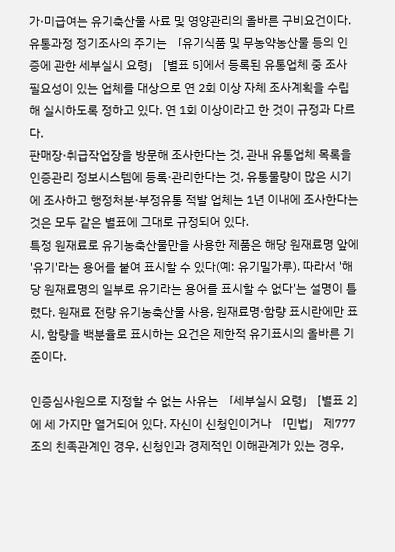가·미급여는 유기축산물 사료 및 영양관리의 올바른 구비요건이다.
유통과정 정기조사의 주기는 「유기식품 및 무농약농산물 등의 인증에 관한 세부실시 요령」 [별표 5]에서 등록된 유통업체 중 조사 필요성이 있는 업체를 대상으로 연 2회 이상 자체 조사계획을 수립해 실시하도록 정하고 있다. 연 1회 이상이라고 한 것이 규정과 다르다.
판매장·취급작업장을 방문해 조사한다는 것, 관내 유통업체 목록을 인증관리 정보시스템에 등록·관리한다는 것, 유통물량이 많은 시기에 조사하고 행정처분·부정유통 적발 업체는 1년 이내에 조사한다는 것은 모두 같은 별표에 그대로 규정되어 있다.
특정 원재료로 유기농축산물만을 사용한 제품은 해당 원재료명 앞에 '유기'라는 용어를 붙여 표시할 수 있다(예: 유기밀가루). 따라서 '해당 원재료명의 일부로 유기라는 용어를 표시할 수 없다'는 설명이 틀렸다. 원재료 전량 유기농축산물 사용, 원재료명·함량 표시란에만 표시, 함량을 백분율로 표시하는 요건은 제한적 유기표시의 올바른 기준이다.

인증심사원으로 지정할 수 없는 사유는 「세부실시 요령」 [별표 2]에 세 가지만 열거되어 있다. 자신이 신청인이거나 「민법」 제777조의 친족관계인 경우, 신청인과 경제적인 이해관계가 있는 경우,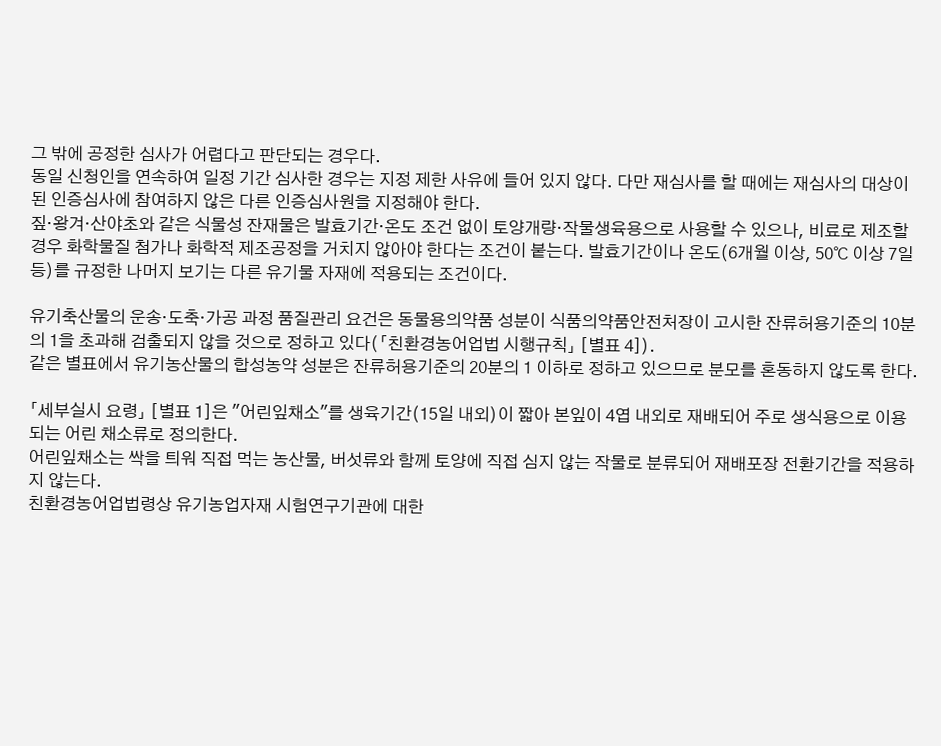그 밖에 공정한 심사가 어렵다고 판단되는 경우다.
동일 신청인을 연속하여 일정 기간 심사한 경우는 지정 제한 사유에 들어 있지 않다. 다만 재심사를 할 때에는 재심사의 대상이 된 인증심사에 참여하지 않은 다른 인증심사원을 지정해야 한다.
짚·왕겨·산야초와 같은 식물성 잔재물은 발효기간·온도 조건 없이 토양개량·작물생육용으로 사용할 수 있으나, 비료로 제조할 경우 화학물질 첨가나 화학적 제조공정을 거치지 않아야 한다는 조건이 붙는다. 발효기간이나 온도(6개월 이상, 50℃ 이상 7일 등)를 규정한 나머지 보기는 다른 유기물 자재에 적용되는 조건이다.

유기축산물의 운송·도축·가공 과정 품질관리 요건은 동물용의약품 성분이 식품의약품안전처장이 고시한 잔류허용기준의 10분의 1을 초과해 검출되지 않을 것으로 정하고 있다(「친환경농어업법 시행규칙」 [별표 4]).
같은 별표에서 유기농산물의 합성농약 성분은 잔류허용기준의 20분의 1 이하로 정하고 있으므로 분모를 혼동하지 않도록 한다.

「세부실시 요령」 [별표 1]은 "어린잎채소"를 생육기간(15일 내외)이 짧아 본잎이 4엽 내외로 재배되어 주로 생식용으로 이용되는 어린 채소류로 정의한다.
어린잎채소는 싹을 틔워 직접 먹는 농산물, 버섯류와 함께 토양에 직접 심지 않는 작물로 분류되어 재배포장 전환기간을 적용하지 않는다.
친환경농어업법령상 유기농업자재 시험연구기관에 대한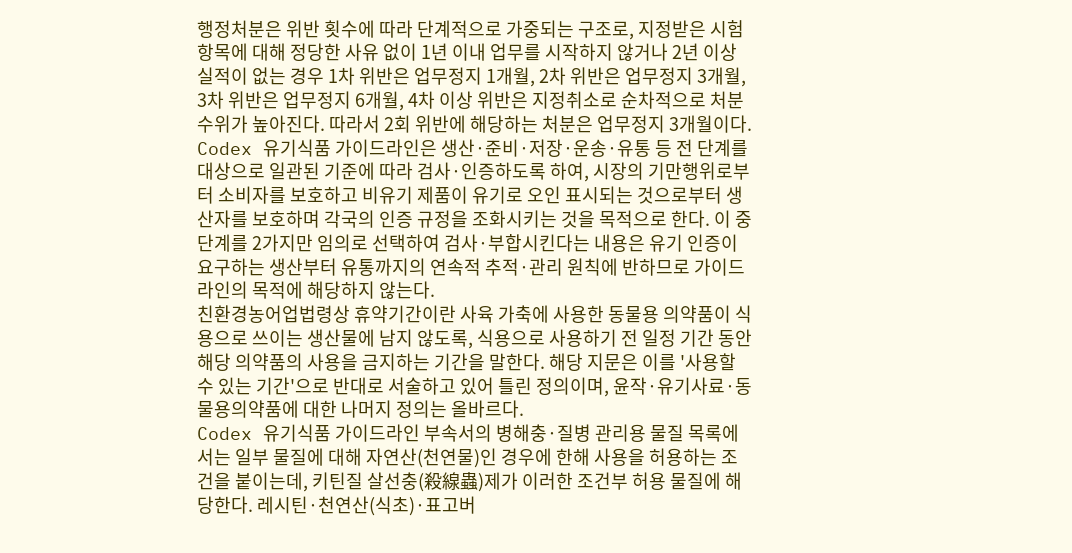행정처분은 위반 횟수에 따라 단계적으로 가중되는 구조로, 지정받은 시험항목에 대해 정당한 사유 없이 1년 이내 업무를 시작하지 않거나 2년 이상 실적이 없는 경우 1차 위반은 업무정지 1개월, 2차 위반은 업무정지 3개월, 3차 위반은 업무정지 6개월, 4차 이상 위반은 지정취소로 순차적으로 처분 수위가 높아진다. 따라서 2회 위반에 해당하는 처분은 업무정지 3개월이다.
Codex 유기식품 가이드라인은 생산·준비·저장·운송·유통 등 전 단계를 대상으로 일관된 기준에 따라 검사·인증하도록 하여, 시장의 기만행위로부터 소비자를 보호하고 비유기 제품이 유기로 오인 표시되는 것으로부터 생산자를 보호하며 각국의 인증 규정을 조화시키는 것을 목적으로 한다. 이 중 단계를 2가지만 임의로 선택하여 검사·부합시킨다는 내용은 유기 인증이 요구하는 생산부터 유통까지의 연속적 추적·관리 원칙에 반하므로 가이드라인의 목적에 해당하지 않는다.
친환경농어업법령상 휴약기간이란 사육 가축에 사용한 동물용 의약품이 식용으로 쓰이는 생산물에 남지 않도록, 식용으로 사용하기 전 일정 기간 동안 해당 의약품의 사용을 금지하는 기간을 말한다. 해당 지문은 이를 '사용할 수 있는 기간'으로 반대로 서술하고 있어 틀린 정의이며, 윤작·유기사료·동물용의약품에 대한 나머지 정의는 올바르다.
Codex 유기식품 가이드라인 부속서의 병해충·질병 관리용 물질 목록에서는 일부 물질에 대해 자연산(천연물)인 경우에 한해 사용을 허용하는 조건을 붙이는데, 키틴질 살선충(殺線蟲)제가 이러한 조건부 허용 물질에 해당한다. 레시틴·천연산(식초)·표고버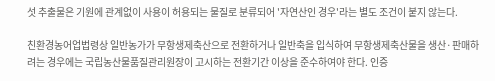섯 추출물은 기원에 관계없이 사용이 허용되는 물질로 분류되어 '자연산인 경우'라는 별도 조건이 붙지 않는다.

친환경농어업법령상 일반농가가 무항생제축산으로 전환하거나 일반축을 입식하여 무항생제축산물을 생산·판매하려는 경우에는 국립농산물품질관리원장이 고시하는 전환기간 이상을 준수하여야 한다. 인증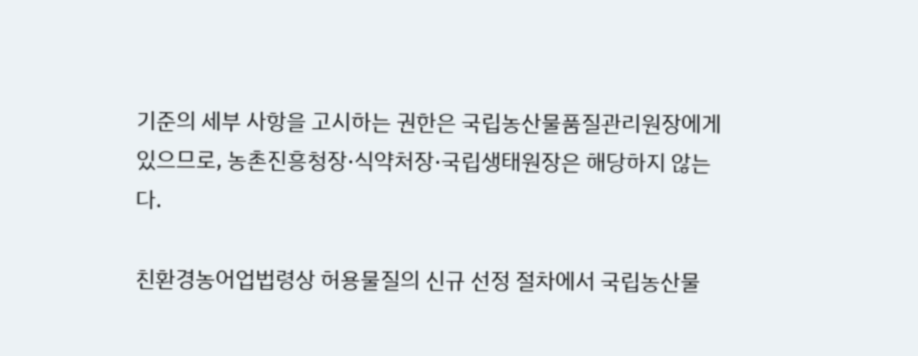기준의 세부 사항을 고시하는 권한은 국립농산물품질관리원장에게 있으므로, 농촌진흥청장·식약처장·국립생태원장은 해당하지 않는다.

친환경농어업법령상 허용물질의 신규 선정 절차에서 국립농산물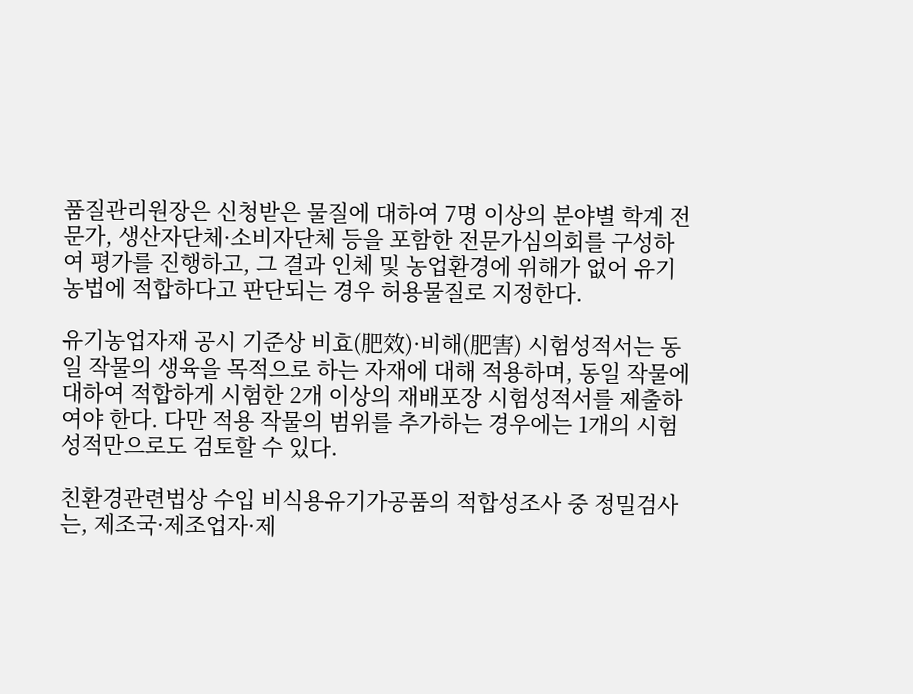품질관리원장은 신청받은 물질에 대하여 7명 이상의 분야별 학계 전문가, 생산자단체·소비자단체 등을 포함한 전문가심의회를 구성하여 평가를 진행하고, 그 결과 인체 및 농업환경에 위해가 없어 유기농법에 적합하다고 판단되는 경우 허용물질로 지정한다.

유기농업자재 공시 기준상 비효(肥效)·비해(肥害) 시험성적서는 동일 작물의 생육을 목적으로 하는 자재에 대해 적용하며, 동일 작물에 대하여 적합하게 시험한 2개 이상의 재배포장 시험성적서를 제출하여야 한다. 다만 적용 작물의 범위를 추가하는 경우에는 1개의 시험성적만으로도 검토할 수 있다.

친환경관련법상 수입 비식용유기가공품의 적합성조사 중 정밀검사는, 제조국·제조업자·제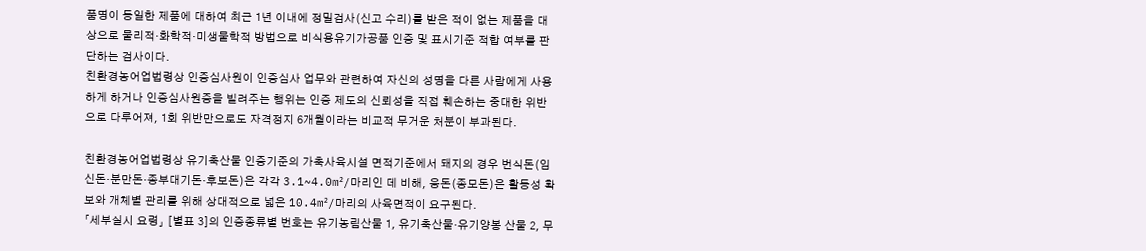품명이 동일한 제품에 대하여 최근 1년 이내에 정밀검사(신고 수리)를 받은 적이 없는 제품을 대상으로 물리적·화학적·미생물학적 방법으로 비식용유기가공품 인증 및 표시기준 적합 여부를 판단하는 검사이다.
친환경농어업법령상 인증심사원이 인증심사 업무와 관련하여 자신의 성명을 다른 사람에게 사용하게 하거나 인증심사원증을 빌려주는 행위는 인증 제도의 신뢰성을 직접 훼손하는 중대한 위반으로 다루어져, 1회 위반만으로도 자격정지 6개월이라는 비교적 무거운 처분이 부과된다.

친환경농어업법령상 유기축산물 인증기준의 가축사육시설 면적기준에서 돼지의 경우 번식돈(임신돈·분만돈·종부대기돈·후보돈)은 각각 3.1~4.0m²/마리인 데 비해, 웅돈(종모돈)은 활동성 확보와 개체별 관리를 위해 상대적으로 넓은 10.4m²/마리의 사육면적이 요구된다.
「세부실시 요령」 [별표 3]의 인증종류별 번호는 유기농림산물 1, 유기축산물·유기양봉 산물 2, 무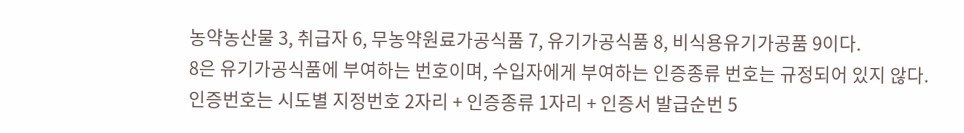농약농산물 3, 취급자 6, 무농약원료가공식품 7, 유기가공식품 8, 비식용유기가공품 9이다.
8은 유기가공식품에 부여하는 번호이며, 수입자에게 부여하는 인증종류 번호는 규정되어 있지 않다.
인증번호는 시도별 지정번호 2자리 + 인증종류 1자리 + 인증서 발급순번 5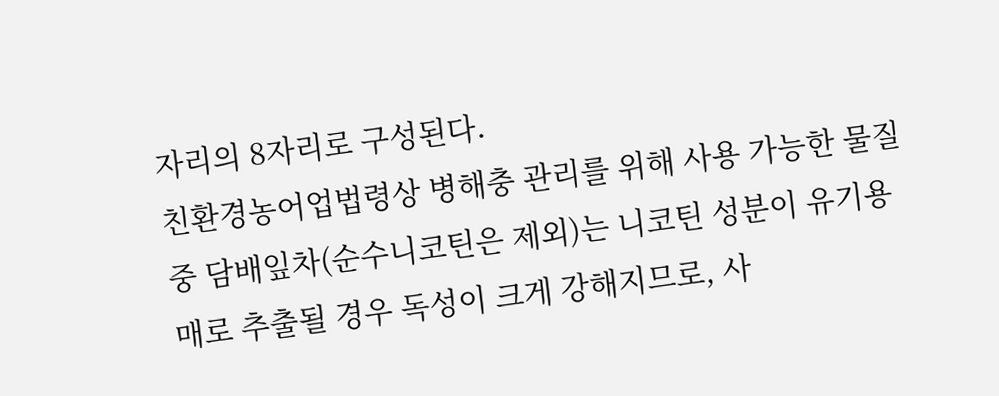자리의 8자리로 구성된다.
친환경농어업법령상 병해충 관리를 위해 사용 가능한 물질 중 담배잎차(순수니코틴은 제외)는 니코틴 성분이 유기용매로 추출될 경우 독성이 크게 강해지므로, 사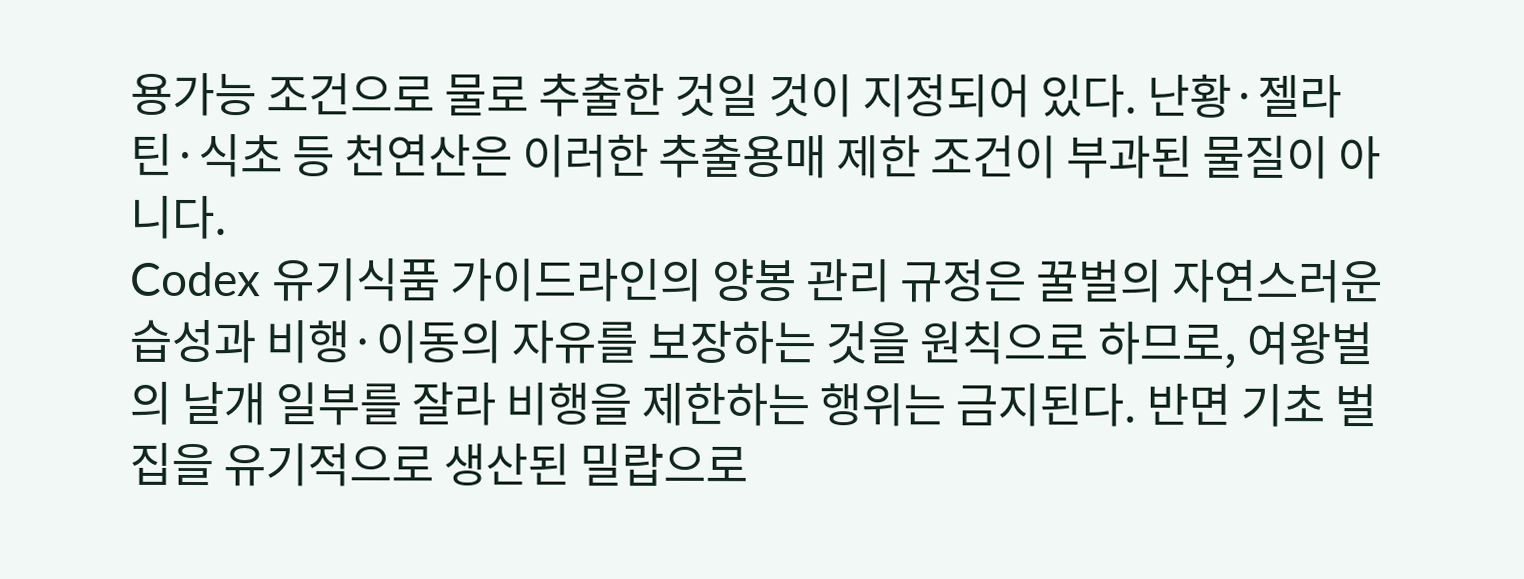용가능 조건으로 물로 추출한 것일 것이 지정되어 있다. 난황·젤라틴·식초 등 천연산은 이러한 추출용매 제한 조건이 부과된 물질이 아니다.
Codex 유기식품 가이드라인의 양봉 관리 규정은 꿀벌의 자연스러운 습성과 비행·이동의 자유를 보장하는 것을 원칙으로 하므로, 여왕벌의 날개 일부를 잘라 비행을 제한하는 행위는 금지된다. 반면 기초 벌집을 유기적으로 생산된 밀랍으로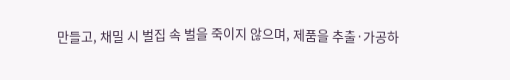만들고, 채밀 시 벌집 속 벌을 죽이지 않으며, 제품을 추출·가공하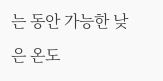는 동안 가능한 낮은 온도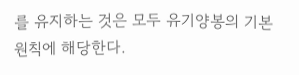를 유지하는 것은 모두 유기양봉의 기본 원칙에 해당한다.